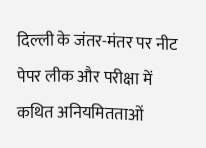दिल्ली के जंतर-मंतर पर नीट पेपर लीक और परीक्षा में कथित अनियमितताओं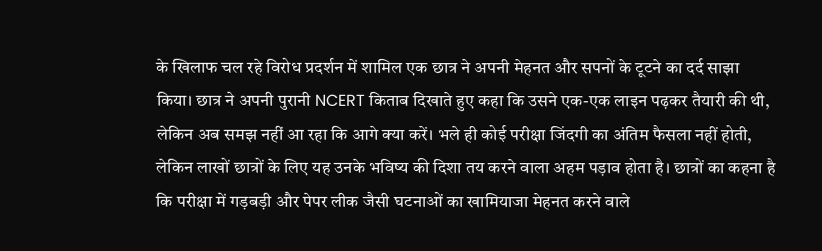के खिलाफ चल रहे विरोध प्रदर्शन में शामिल एक छात्र ने अपनी मेहनत और सपनों के टूटने का दर्द साझा किया। छात्र ने अपनी पुरानी NCERT किताब दिखाते हुए कहा कि उसने एक-एक लाइन पढ़कर तैयारी की थी, लेकिन अब समझ नहीं आ रहा कि आगे क्या करें। भले ही कोई परीक्षा जिंदगी का अंतिम फैसला नहीं होती, लेकिन लाखों छात्रों के लिए यह उनके भविष्य की दिशा तय करने वाला अहम पड़ाव होता है। छात्रों का कहना है कि परीक्षा में गड़बड़ी और पेपर लीक जैसी घटनाओं का खामियाजा मेहनत करने वाले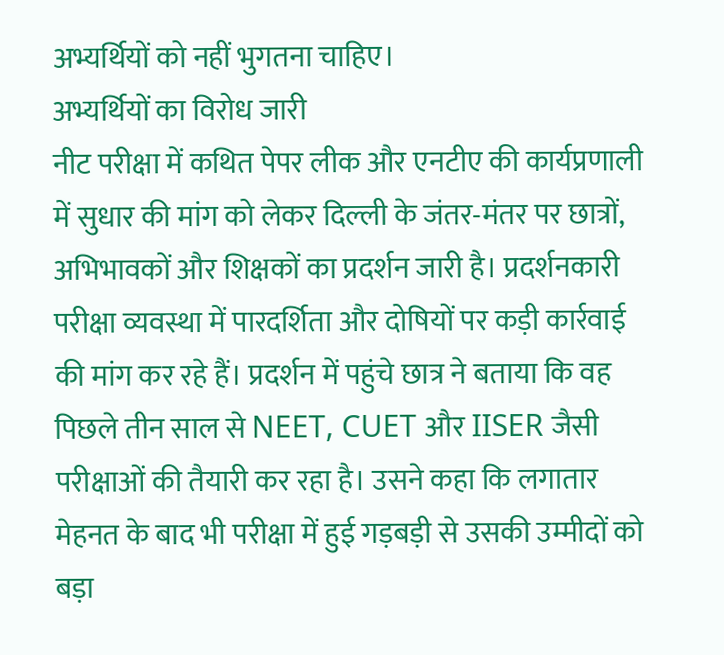अभ्यर्थियों को नहीं भुगतना चाहिए।
अभ्यर्थियों का विरोध जारी
नीट परीक्षा में कथित पेपर लीक और एनटीए की कार्यप्रणाली में सुधार की मांग को लेकर दिल्ली के जंतर-मंतर पर छात्रों, अभिभावकों और शिक्षकों का प्रदर्शन जारी है। प्रदर्शनकारी परीक्षा व्यवस्था में पारदर्शिता और दोषियों पर कड़ी कार्रवाई की मांग कर रहे हैं। प्रदर्शन में पहुंचे छात्र ने बताया कि वह पिछले तीन साल से NEET, CUET और IISER जैसी परीक्षाओं की तैयारी कर रहा है। उसने कहा कि लगातार मेहनत के बाद भी परीक्षा में हुई गड़बड़ी से उसकी उम्मीदों को बड़ा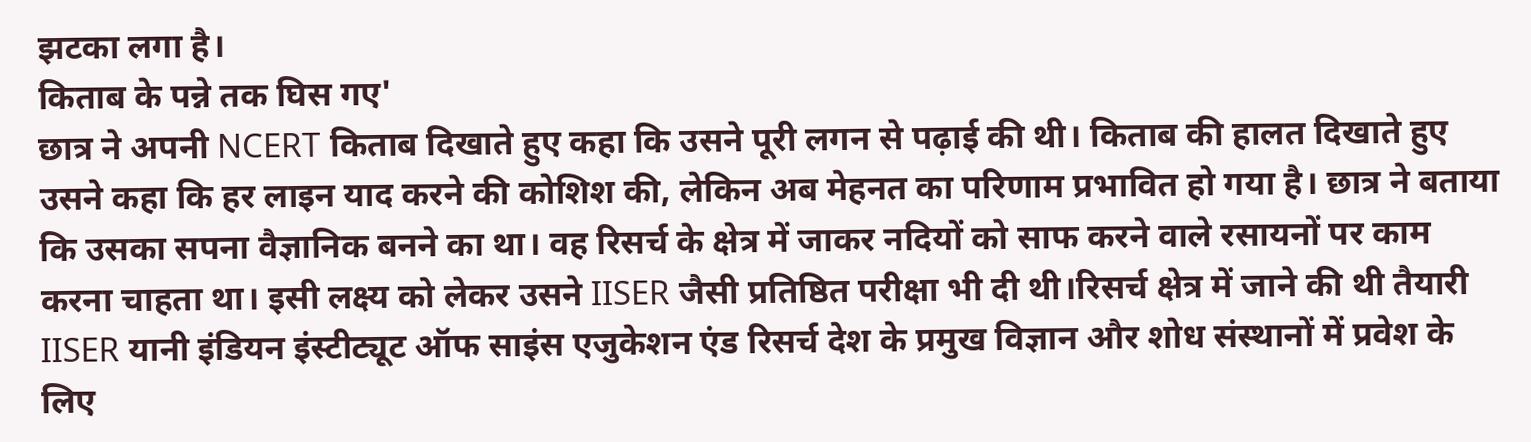झटका लगा है।
किताब के पन्ने तक घिस गए'
छात्र ने अपनी NCERT किताब दिखाते हुए कहा कि उसने पूरी लगन से पढ़ाई की थी। किताब की हालत दिखाते हुए उसने कहा कि हर लाइन याद करने की कोशिश की, लेकिन अब मेहनत का परिणाम प्रभावित हो गया है। छात्र ने बताया कि उसका सपना वैज्ञानिक बनने का था। वह रिसर्च के क्षेत्र में जाकर नदियों को साफ करने वाले रसायनों पर काम करना चाहता था। इसी लक्ष्य को लेकर उसने IISER जैसी प्रतिष्ठित परीक्षा भी दी थी।रिसर्च क्षेत्र में जाने की थी तैयारी
IISER यानी इंडियन इंस्टीट्यूट ऑफ साइंस एजुकेशन एंड रिसर्च देश के प्रमुख विज्ञान और शोध संस्थानों में प्रवेश के लिए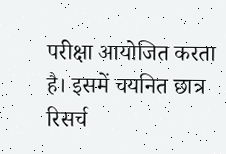परीक्षा आयोजित करता है। इसमें चयनित छात्र रिसर्च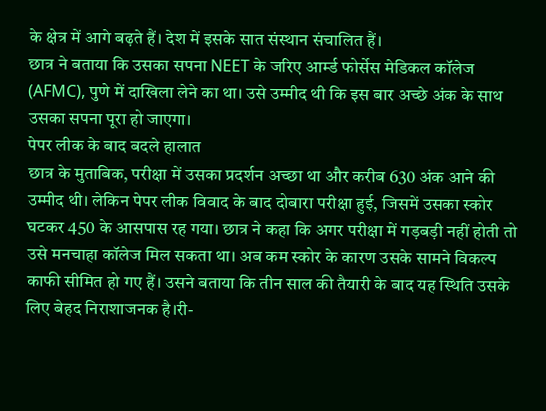के क्षेत्र में आगे बढ़ते हैं। देश में इसके सात संस्थान संचालित हैं।
छात्र ने बताया कि उसका सपना NEET के जरिए आर्म्ड फोर्सेस मेडिकल कॉलेज (AFMC), पुणे में दाखिला लेने का था। उसे उम्मीद थी कि इस बार अच्छे अंक के साथ उसका सपना पूरा हो जाएगा।
पेपर लीक के बाद बदले हालात
छात्र के मुताबिक, परीक्षा में उसका प्रदर्शन अच्छा था और करीब 630 अंक आने की उम्मीद थी। लेकिन पेपर लीक विवाद के बाद दोबारा परीक्षा हुई, जिसमें उसका स्कोर घटकर 450 के आसपास रह गया। छात्र ने कहा कि अगर परीक्षा में गड़बड़ी नहीं होती तो उसे मनचाहा कॉलेज मिल सकता था। अब कम स्कोर के कारण उसके सामने विकल्प काफी सीमित हो गए हैं। उसने बताया कि तीन साल की तैयारी के बाद यह स्थिति उसके लिए बेहद निराशाजनक है।री-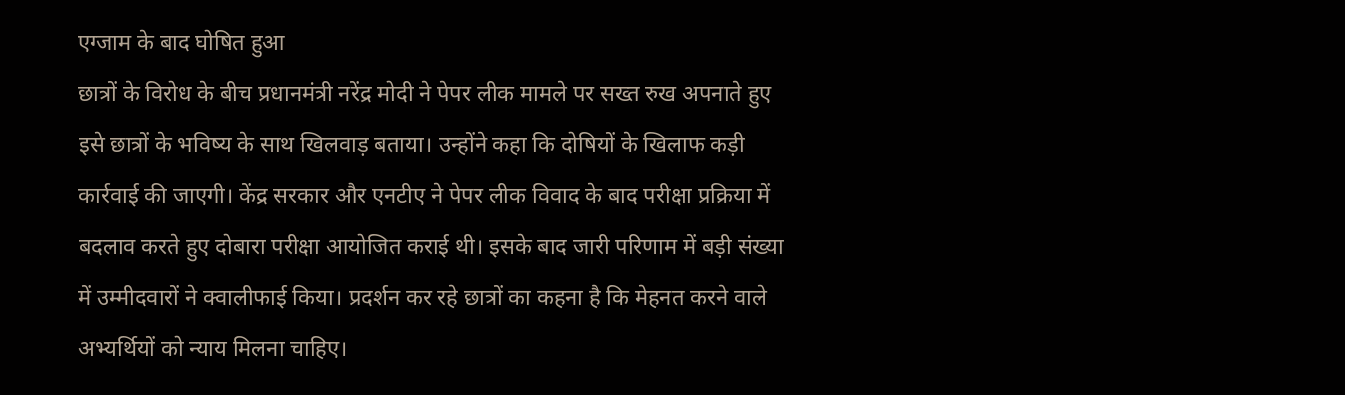एग्जाम के बाद घोषित हुआ
छात्रों के विरोध के बीच प्रधानमंत्री नरेंद्र मोदी ने पेपर लीक मामले पर सख्त रुख अपनाते हुए इसे छात्रों के भविष्य के साथ खिलवाड़ बताया। उन्होंने कहा कि दोषियों के खिलाफ कड़ी कार्रवाई की जाएगी। केंद्र सरकार और एनटीए ने पेपर लीक विवाद के बाद परीक्षा प्रक्रिया में बदलाव करते हुए दोबारा परीक्षा आयोजित कराई थी। इसके बाद जारी परिणाम में बड़ी संख्या में उम्मीदवारों ने क्वालीफाई किया। प्रदर्शन कर रहे छात्रों का कहना है कि मेहनत करने वाले अभ्यर्थियों को न्याय मिलना चाहिए।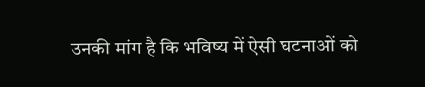उनकी मांग है कि भविष्य में ऐसी घटनाओं को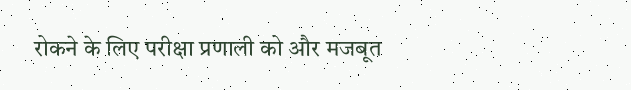रोकने के लिए परीक्षा प्रणाली को और मजबूत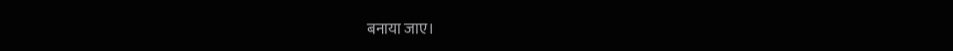बनाया जाए।